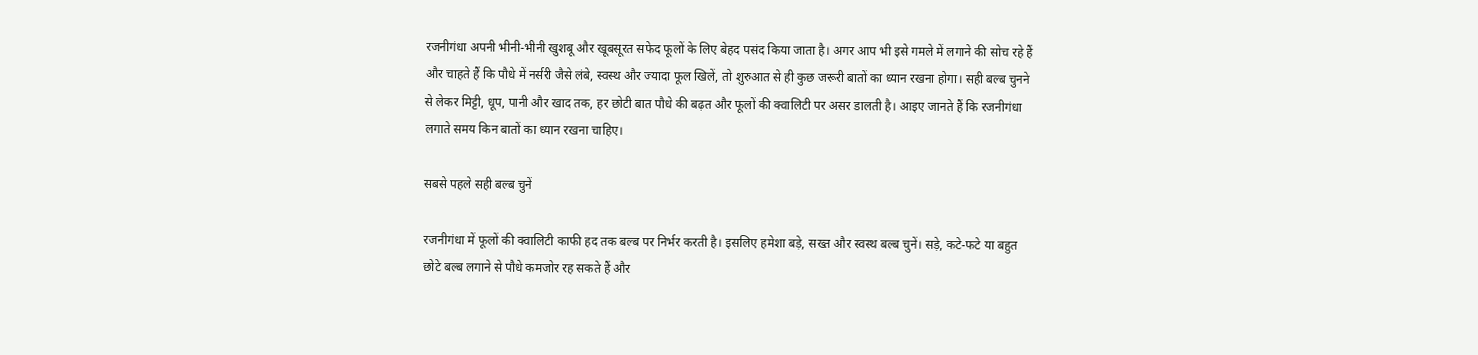रजनीगंधा अपनी भीनी-भीनी खुशबू और खूबसूरत सफेद फूलों के लिए बेहद पसंद किया जाता है। अगर आप भी इसे गमले में लगाने की सोच रहे हैं और चाहते हैं कि पौधे में नर्सरी जैसे लंबे, स्वस्थ और ज्यादा फूल खिलें, तो शुरुआत से ही कुछ जरूरी बातों का ध्यान रखना होगा। सही बल्ब चुनने से लेकर मिट्टी, धूप, पानी और खाद तक, हर छोटी बात पौधे की बढ़त और फूलों की क्वालिटी पर असर डालती है। आइए जानते हैं कि रजनीगंधा लगाते समय किन बातों का ध्यान रखना चाहिए।

सबसे पहले सही बल्ब चुनें

रजनीगंधा में फूलों की क्वालिटी काफी हद तक बल्ब पर निर्भर करती है। इसलिए हमेशा बड़े, सख्त और स्वस्थ बल्ब चुनें। सड़े, कटे-फटे या बहुत छोटे बल्ब लगाने से पौधे कमजोर रह सकते हैं और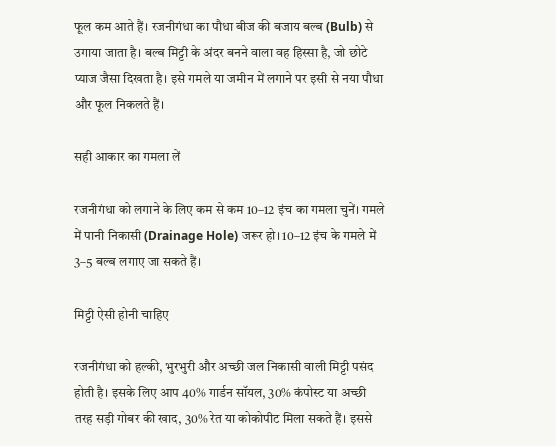फूल कम आते हैं। रजनीगंधा का पौधा बीज की बजाय बल्ब (Bulb) से उगाया जाता है। बल्ब मिट्टी के अंदर बनने वाला वह हिस्सा है, जो छोटे प्याज जैसा दिखता है। इसे गमले या जमीन में लगाने पर इसी से नया पौधा और फूल निकलते हैं।

सही आकार का गमला लें

रजनीगंधा को लगाने के लिए कम से कम 10–12 इंच का गमला चुनें। गमले में पानी निकासी (Drainage Hole) जरूर हो। 10–12 इंच के गमले में 3–5 बल्ब लगाए जा सकते हैं।

मिट्टी ऐसी होनी चाहिए

रजनीगंधा को हल्की, भुरभुरी और अच्छी जल निकासी वाली मिट्टी पसंद होती है। इसके लिए आप 40% गार्डन सॉयल, 30% कंपोस्ट या अच्छी तरह सड़ी गोबर की खाद, 30% रेत या कोकोपीट मिला सकते हैं। इससे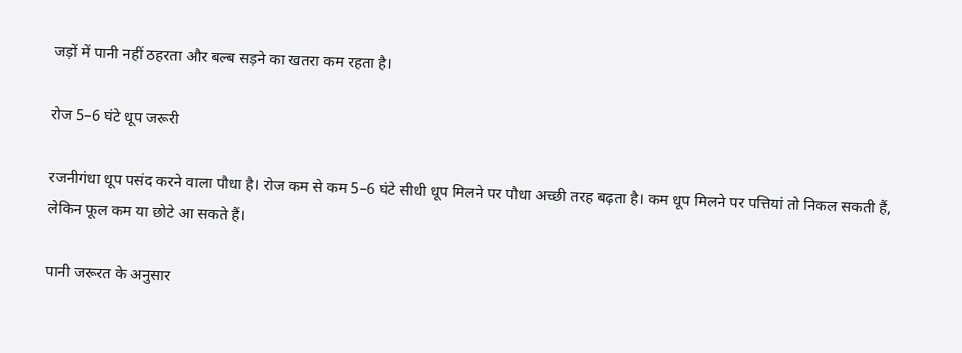जड़ों में पानी नहीं ठहरता और बल्ब सड़ने का खतरा कम रहता है।

रोज 5–6 घंटे धूप जरूरी

रजनीगंधा धूप पसंद करने वाला पौधा है। रोज कम से कम 5–6 घंटे सीधी धूप मिलने पर पौधा अच्छी तरह बढ़ता है। कम धूप मिलने पर पत्तियां तो निकल सकती हैं, लेकिन फूल कम या छोटे आ सकते हैं।

पानी जरूरत के अनुसार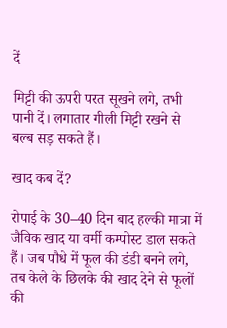दें

मिट्टी की ऊपरी परत सूखने लगे, तभी पानी दें। लगातार गीली मिट्टी रखने से बल्ब सड़ सकते हैं।

खाद कब दें?

रोपाई के 30–40 दिन बाद हल्की मात्रा में जैविक खाद या वर्मी कम्पोस्ट डाल सकते हैं। जब पौधे में फूल की डंडी बनने लगे, तब केले के छिलके की खाद देने से फूलों की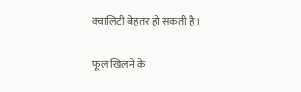क्वालिटी बेहतर हो सकती है।

फूल खिलने के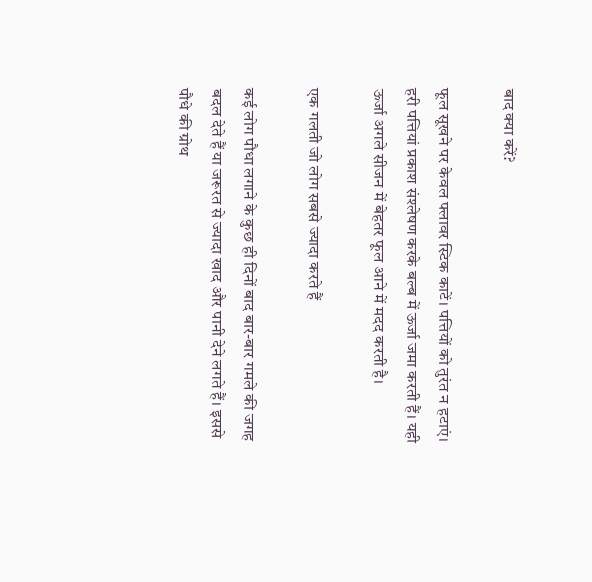बाद क्या करें?

फूल सूखने पर केवल फ्लावर स्टिक काटें। पत्तियों को तुरंत न हटाएं। हरी पत्तियां प्रकाश संश्लेषण करके बल्ब में ऊर्जा जमा करती हैं। यही ऊर्जा अगले सीजन में बेहतर फूल आने में मदद करती है।

एक गलती जो लोग सबसे ज्यादा करते हैं

कई लोग पौधा लगाने के कुछ ही दिनों बाद बार-बार गमले की जगह बदल देते हैं या जरूरत से ज्यादा खाद और पानी देने लगते हैं। इससे पौधे की ग्रोथ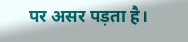पर असर पड़ता है।